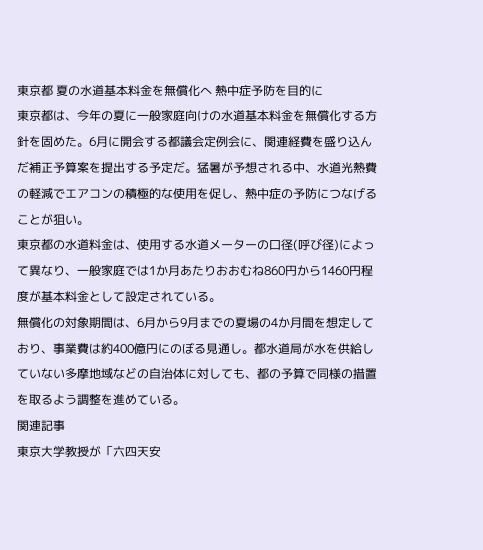東京都 夏の水道基本料金を無償化へ 熱中症予防を目的に
東京都は、今年の夏に一般家庭向けの水道基本料金を無償化する方針を固めた。6月に開会する都議会定例会に、関連経費を盛り込んだ補正予算案を提出する予定だ。猛暑が予想される中、水道光熱費の軽減でエアコンの積極的な使用を促し、熱中症の予防につなげることが狙い。
東京都の水道料金は、使用する水道メーターの口径(呼び径)によって異なり、一般家庭では1か月あたりおおむね860円から1460円程度が基本料金として設定されている。
無償化の対象期間は、6月から9月までの夏場の4か月間を想定しており、事業費は約400億円にのぼる見通し。都水道局が水を供給していない多摩地域などの自治体に対しても、都の予算で同様の措置を取るよう調整を進めている。
関連記事
東京大学教授が「六四天安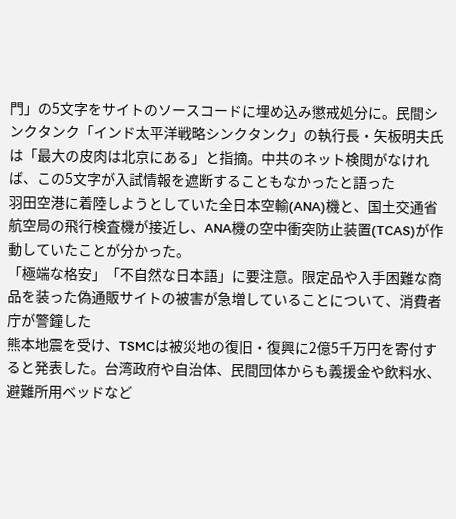門」の5文字をサイトのソースコードに埋め込み懲戒処分に。民間シンクタンク「インド太平洋戦略シンクタンク」の執行長・矢板明夫氏は「最大の皮肉は北京にある」と指摘。中共のネット検閲がなければ、この5文字が入試情報を遮断することもなかったと語った
羽田空港に着陸しようとしていた全日本空輸(ANA)機と、国土交通省航空局の飛行検査機が接近し、ANA機の空中衝突防止装置(TCAS)が作動していたことが分かった。
「極端な格安」「不自然な日本語」に要注意。限定品や入手困難な商品を装った偽通販サイトの被害が急増していることについて、消費者庁が警鐘した
熊本地震を受け、TSMCは被災地の復旧・復興に2億5千万円を寄付すると発表した。台湾政府や自治体、民間団体からも義援金や飲料水、避難所用ベッドなど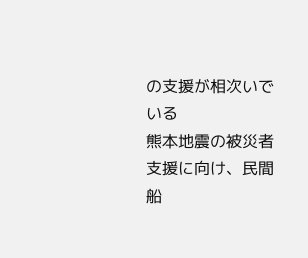の支援が相次いでいる
熊本地震の被災者支援に向け、民間船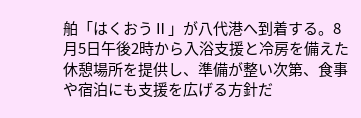舶「はくおうⅡ」が八代港へ到着する。8月5日午後2時から入浴支援と冷房を備えた休憩場所を提供し、準備が整い次第、食事や宿泊にも支援を広げる方針だ